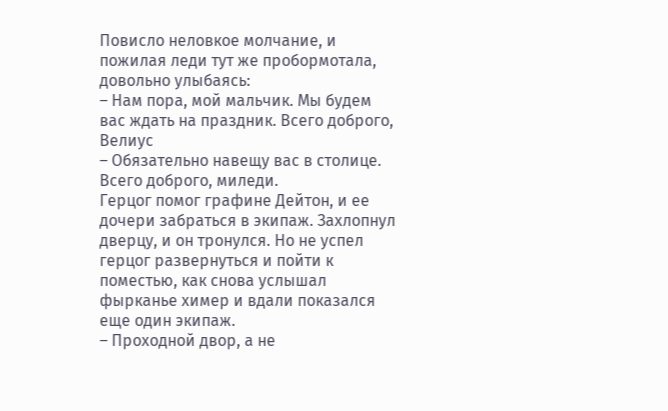Повисло неловкое молчание, и пожилая леди тут же пробормотала, довольно улыбаясь:
– Нам пора, мой мальчик. Мы будем вас ждать на праздник. Всего доброго, Велиус
– Обязательно навещу вас в столице. Всего доброго, миледи.
Герцог помог графине Дейтон, и ее дочери забраться в экипаж. Захлопнул дверцу, и он тронулся. Но не успел герцог развернуться и пойти к поместью, как снова услышал фырканье химер и вдали показался еще один экипаж.
– Проходной двор, а не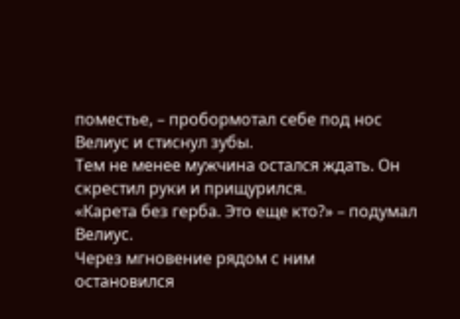поместье, – пробормотал себе под нос Велиус и стиснул зубы.
Тем не менее мужчина остался ждать. Он скрестил руки и прищурился.
«Карета без герба. Это еще кто?» – подумал Велиус.
Через мгновение рядом с ним остановился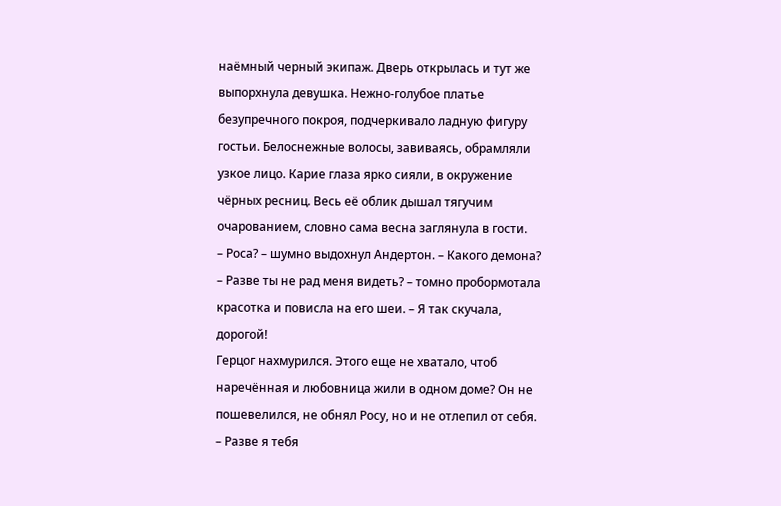наёмный черный экипаж. Дверь открылась и тут же выпорхнула девушка. Нежно-голубое платье безупречного покроя, подчеркивало ладную фигуру гостьи. Белоснежные волосы, завиваясь, обрамляли узкое лицо. Карие глаза ярко сияли, в окружение чёрных ресниц. Весь её облик дышал тягучим очарованием, словно сама весна заглянула в гости.
– Роса? – шумно выдохнул Андертон. – Какого демона?
– Разве ты не рад меня видеть? – томно пробормотала красотка и повисла на его шеи. – Я так скучала, дорогой!
Герцог нахмурился. Этого еще не хватало, чтоб наречённая и любовница жили в одном доме? Он не пошевелился, не обнял Росу, но и не отлепил от себя.
– Разве я тебя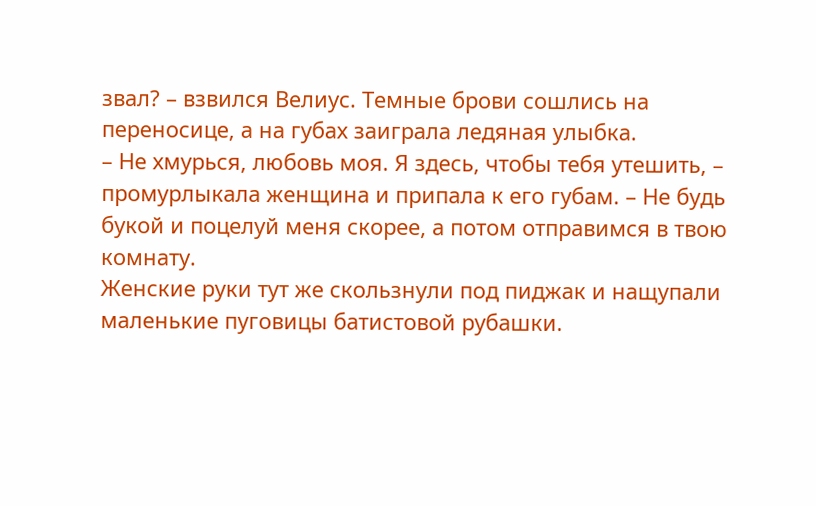звал? – взвился Велиус. Темные брови сошлись на переносице, а на губах заиграла ледяная улыбка.
– Не хмурься, любовь моя. Я здесь, чтобы тебя утешить, – промурлыкала женщина и припала к его губам. – Не будь букой и поцелуй меня скорее, а потом отправимся в твою комнату.
Женские руки тут же скользнули под пиджак и нащупали маленькие пуговицы батистовой рубашки.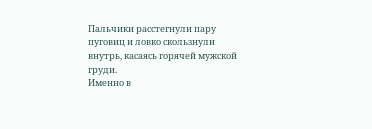Пальчики расстегнули пару пуговиц и ловко скользнули внутрь, касаясь горячей мужской груди.
Именно в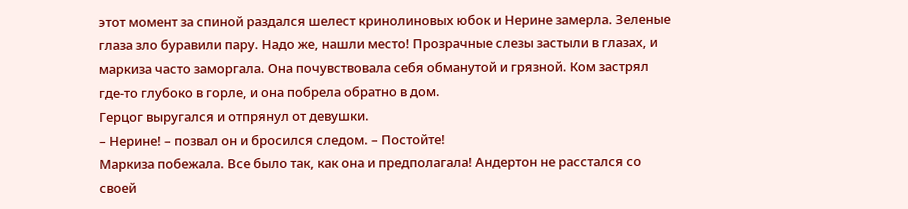этот момент за спиной раздался шелест кринолиновых юбок и Нерине замерла. Зеленые глаза зло буравили пару. Надо же, нашли место! Прозрачные слезы застыли в глазах, и маркиза часто заморгала. Она почувствовала себя обманутой и грязной. Ком застрял где-то глубоко в горле, и она побрела обратно в дом.
Герцог выругался и отпрянул от девушки.
– Нерине! – позвал он и бросился следом. – Постойте!
Маркиза побежала. Все было так, как она и предполагала! Андертон не расстался со своей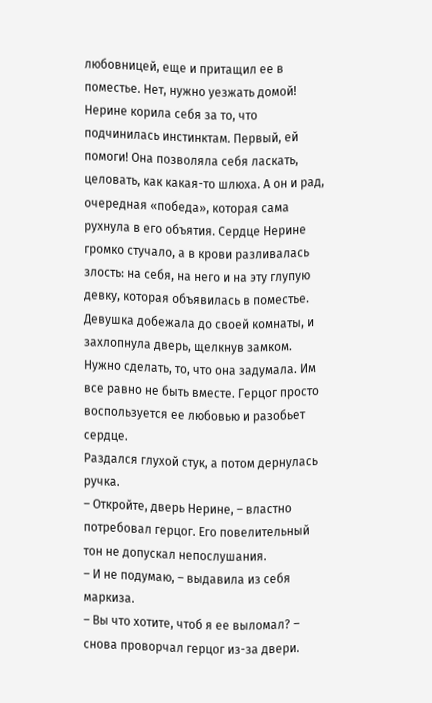любовницей, еще и притащил ее в поместье. Нет, нужно уезжать домой!
Нерине корила себя за то, что подчинилась инстинктам. Первый, ей помоги! Она позволяла себя ласкать, целовать, как какая-то шлюха. А он и рад, очередная «победа», которая сама рухнула в его объятия. Сердце Нерине громко стучало, а в крови разливалась злость: на себя, на него и на эту глупую девку, которая объявилась в поместье.
Девушка добежала до своей комнаты, и захлопнула дверь, щелкнув замком. Нужно сделать, то, что она задумала. Им все равно не быть вместе. Герцог просто воспользуется ее любовью и разобьет сердце.
Раздался глухой стук, а потом дернулась ручка.
– Откройте, дверь Нерине, – властно потребовал герцог. Его повелительный тон не допускал непослушания.
– И не подумаю, – выдавила из себя маркиза.
– Вы что хотите, чтоб я ее выломал? – снова проворчал герцог из-за двери.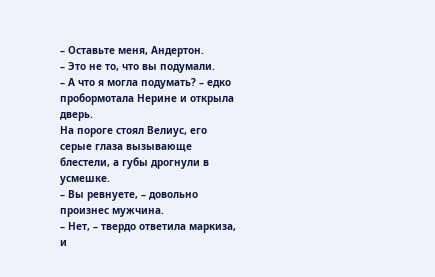– Оставьте меня, Андертон.
– Это не то, что вы подумали.
– А что я могла подумать? – едко пробормотала Нерине и открыла дверь.
На пороге стоял Велиус, его серые глаза вызывающе блестели, а губы дрогнули в усмешке.
– Вы ревнуете, – довольно произнес мужчина.
– Нет, – твердо ответила маркиза, и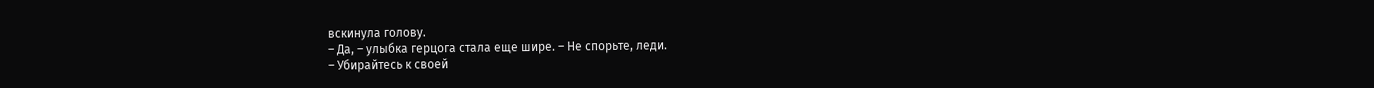вскинула голову.
– Да, – улыбка герцога стала еще шире. – Не спорьте, леди.
– Убирайтесь к своей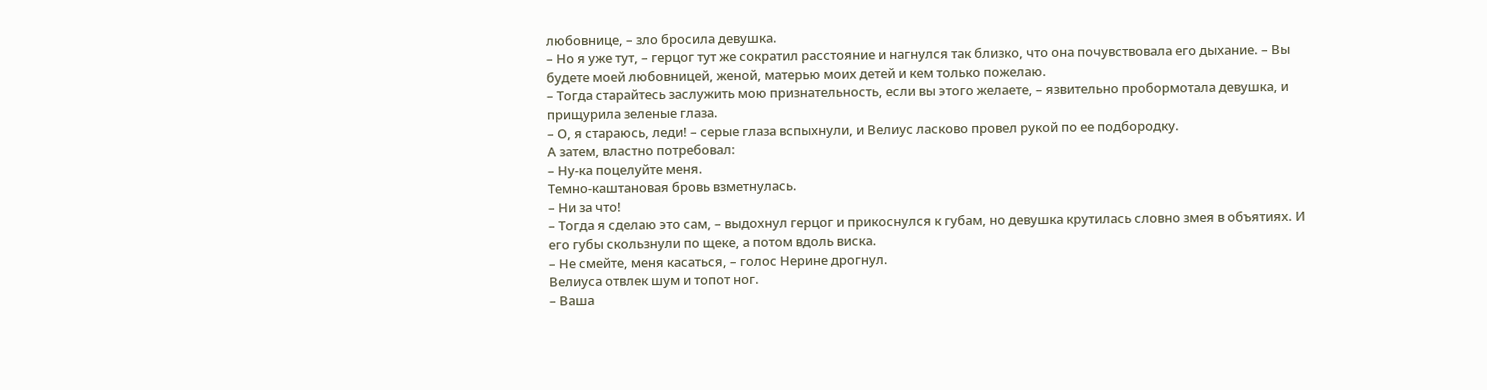любовнице, – зло бросила девушка.
– Но я уже тут, – герцог тут же сократил расстояние и нагнулся так близко, что она почувствовала его дыхание. – Вы будете моей любовницей, женой, матерью моих детей и кем только пожелаю.
– Тогда старайтесь заслужить мою признательность, если вы этого желаете, – язвительно пробормотала девушка, и прищурила зеленые глаза.
– О, я стараюсь, леди! – серые глаза вспыхнули, и Велиус ласково провел рукой по ее подбородку.
А затем, властно потребовал:
– Ну-ка поцелуйте меня.
Темно-каштановая бровь взметнулась.
– Ни за что!
– Тогда я сделаю это сам, – выдохнул герцог и прикоснулся к губам, но девушка крутилась словно змея в объятиях. И его губы скользнули по щеке, а потом вдоль виска.
– Не смейте, меня касаться, – голос Нерине дрогнул.
Велиуса отвлек шум и топот ног.
– Ваша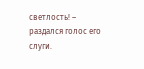светлость! – раздался голос его слуги.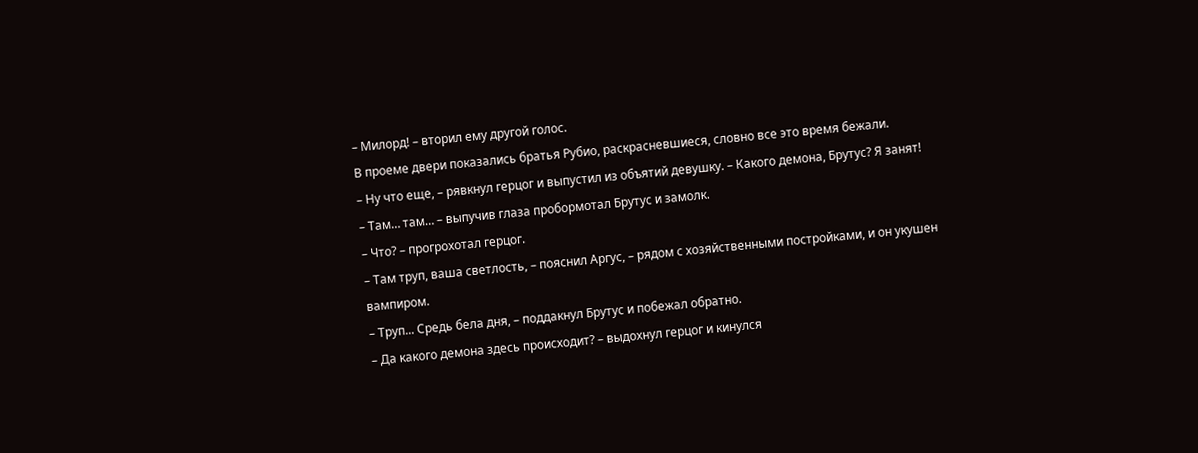– Милорд! – вторил ему другой голос.
В проеме двери показались братья Рубио, раскрасневшиеся, словно все это время бежали.
– Ну что еще, – рявкнул герцог и выпустил из объятий девушку. – Какого демона, Брутус? Я занят!
– Там… там… – выпучив глаза пробормотал Брутус и замолк.
– Что? – прогрохотал герцог.
– Там труп, ваша светлость, – пояснил Аргус, – рядом с хозяйственными постройками, и он укушен вампиром.
– Труп... Средь бела дня, – поддакнул Брутус и побежал обратно.
– Да какого демона здесь происходит? – выдохнул герцог и кинулся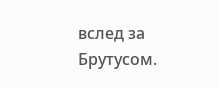вслед за Брутусом.